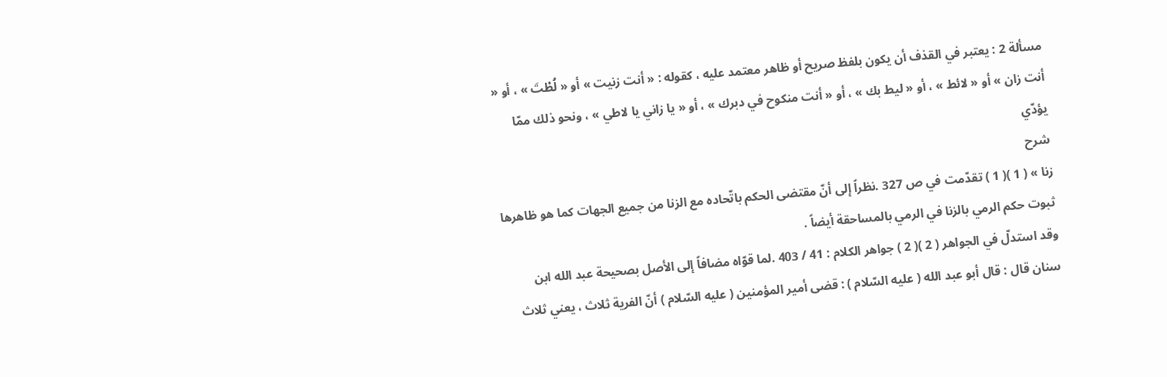مسألة 2 : يعتبر في القذف أن يكون بلفظ صريح أو ظاهر معتمد عليه ، كقوله : « أنت زنيت » أو « لُطْتَ » ، أو « أنت زان » أو « لائط » ، أو « ليط بك » ، أو « أنت منكوح في دبرك » ، أو « يا زاني يا لاطي » ، ونحو ذلك ممّا يؤدّي
شرح
زنا » ( 1 )( 1 ) تقدّمت في ص 327 .نظراً إلى أنّ مقتضى الحكم باتّحاده مع الزنا من جميع الجهات كما هو ظاهرها ثبوت حكم الرمي بالزنا في الرمي بالمساحقة أيضاً .
وقد استدلّ في الجواهر ( 2 )( 2 ) جواهر الكلام : 41 / 403 .لما قوّاه مضافاً إلى الأصل بصحيحة عبد الله ابن سنان قال : قال أبو عبد الله ( عليه السّلام ) : قضى أمير المؤمنين ( عليه السّلام ) أنّ الفرية ثلاث ، يعني ثلاث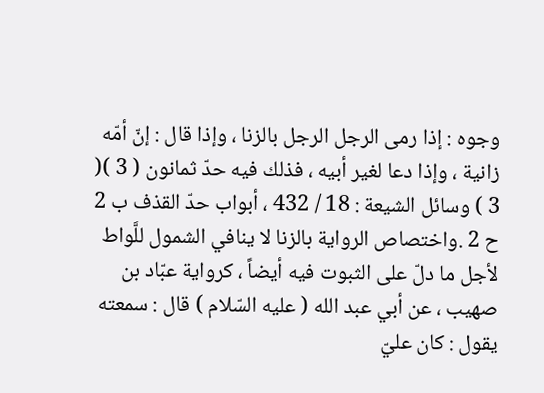وجوه : إذا رمى الرجل الرجل بالزنا ، وإذا قال : إنّ أمّه زانية ، وإذا دعا لغير أبيه ، فذلك فيه حدّ ثمانون ( 3 )( 3 ) وسائل الشيعة : 18 / 432 ، أبواب حدّ القذف ب 2 ح 2 .واختصاص الرواية بالزنا لا ينافي الشمول للَّواط لأجل ما دلّ على الثبوت فيه أيضاً ، كرواية عبّاد بن صهيب ، عن أبي عبد الله ( عليه السّلام ) قال : سمعته يقول : كان عليّ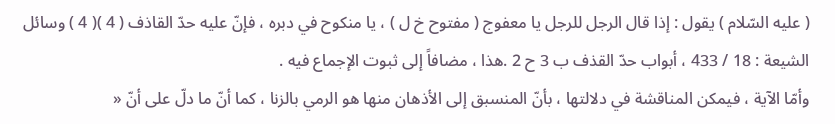( عليه السّلام ) يقول : إذا قال الرجل للرجل يا معفوج ( مفتوح خ ل ) ، يا منكوح في دبره ، فإنّ عليه حدّ القاذف ( 4 )( 4 ) وسائل الشيعة : 18 / 433 ، أبواب حدّ القذف ب 3 ح 2 .هذا ، مضافاً إلى ثبوت الإجماع فيه .
وأمّا الآية ، فيمكن المناقشة في دلالتها ، بأنّ المنسبق إلى الأذهان منها هو الرمي بالزنا ، كما أنّ ما دلّ على أنّ «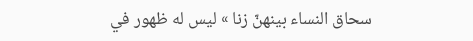سحاق النساء بينهنّ زنا » ليس له ظهور في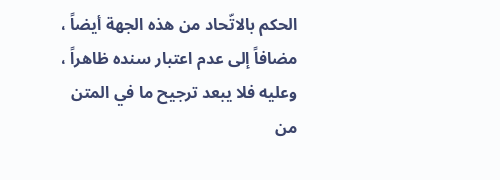الحكم بالاتّحاد من هذه الجهة أيضاً ، مضافاً إلى عدم اعتبار سنده ظاهراً ، وعليه فلا يبعد ترجيح ما في المتن من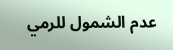عدم الشمول للرمي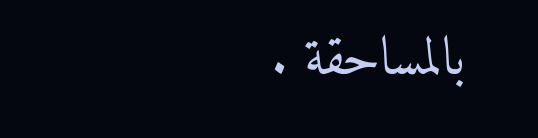بالمساحقة .